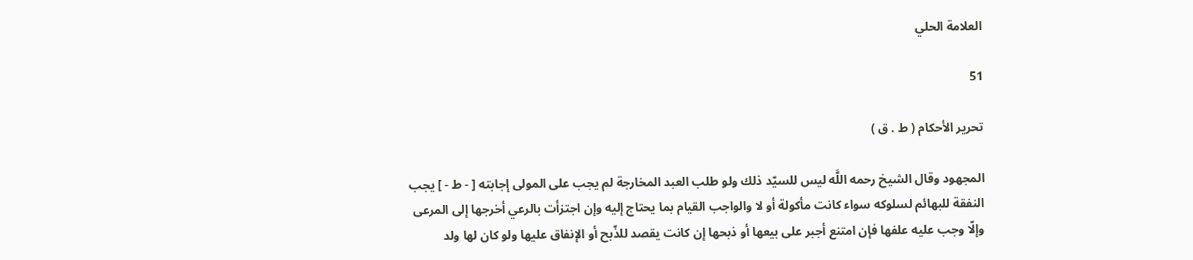العلامة الحلي

51

تحرير الأحكام ( ط . ق )

المجهود وقال الشيخ رحمه اللَّه ليس للسيّد ذلك ولو طلب العبد المخارجة لم يجب على المولى إجابته [ - ط - ] يجب النفقة للبهائم لسلوكه سواء كانت مأكولة أو لا والواجب القيام بما يحتاج إليه وإن اجتزأت بالرعي أخرجها إلى المرعى وإلّا وجب عليه علفها فإن امتنع أجبر على بيعها أو ذبحها إن كانت يقصد للذّبح أو الإنفاق عليها ولو كان لها ولد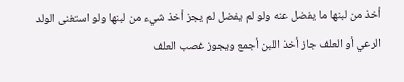أخذ من لبنها ما يفضل عنه ولو لم يفضل لم يجز أخذ شيء من لبنها ولو استغنى الولد الرعي أو العلف جاز أخذ اللبن أجمع ويجوز غصب العلف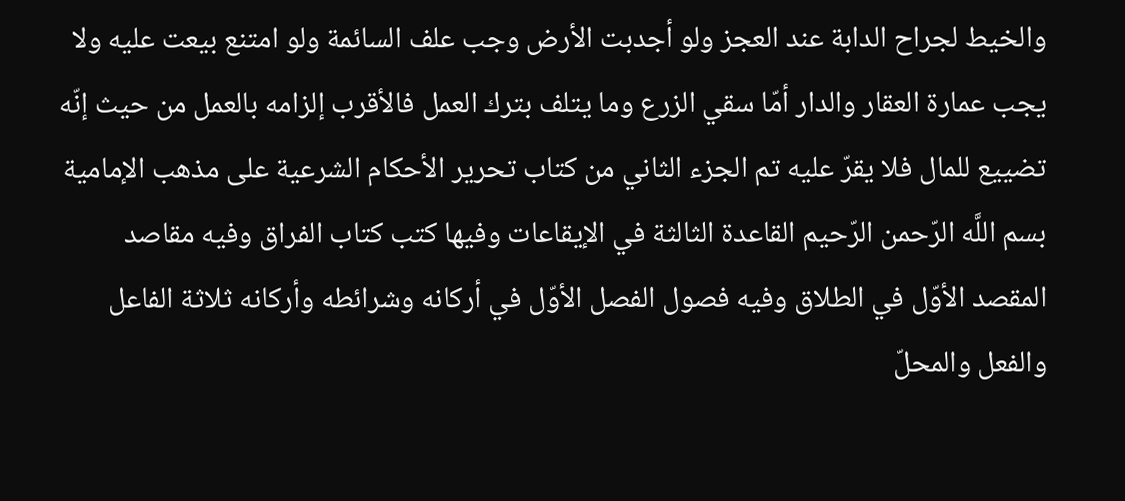والخيط لجراح الدابة عند العجز ولو أجدبت الأرض وجب علف السائمة ولو امتنع بيعت عليه ولا يجب عمارة العقار والدار أمّا سقي الزرع وما يتلف بترك العمل فالأقرب إلزامه بالعمل من حيث إنّه تضييع للمال فلا يقرّ عليه تم الجزء الثاني من كتاب تحرير الأحكام الشرعية على مذهب الإمامية بسم اللَّه الرّحمن الرّحيم القاعدة الثالثة في الإيقاعات وفيها كتب كتاب الفراق وفيه مقاصد المقصد الأوّل في الطلاق وفيه فصول الفصل الأوّل في أركانه وشرائطه وأركانه ثلاثة الفاعل والفعل والمحلّ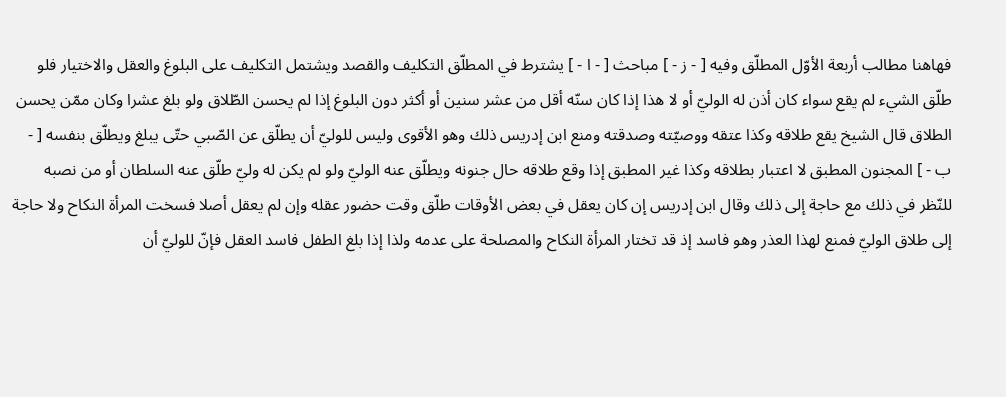فهاهنا مطالب أربعة الأوّل المطلّق وفيه [ - ز - ] مباحث [ - ا - ] يشترط في المطلّق التكليف والقصد ويشتمل التكليف على البلوغ والعقل والاختيار فلو طلّق الشيء لم يقع سواء كان أذن له الوليّ أو لا هذا إذا كان سنّه أقل من عشر سنين أو أكثر دون البلوغ إذا لم يحسن الطّلاق ولو بلغ عشرا وكان ممّن يحسن الطلاق قال الشيخ يقع طلاقه وكذا عتقه ووصيّته وصدقته ومنع ابن إدريس ذلك وهو الأقوى وليس للوليّ أن يطلّق عن الصّبي حتّى يبلغ ويطلّق بنفسه [ - ب - ] المجنون المطبق لا اعتبار بطلاقه وكذا غير المطبق إذا وقع طلاقه حال جنونه ويطلّق عنه الوليّ ولو لم يكن له وليّ طلّق عنه السلطان أو من نصبه للنّظر في ذلك مع حاجة إلى ذلك وقال ابن إدريس إن كان يعقل في بعض الأوقات طلّق وقت حضور عقله وإن لم يعقل أصلا فسخت المرأة النكاح ولا حاجة إلى طلاق الوليّ فمنع لهذا العذر وهو فاسد إذ قد تختار المرأة النكاح والمصلحة على عدمه ولذا إذا بلغ الطفل فاسد العقل فإنّ للوليّ أن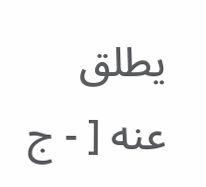يطلق عنه [ - ج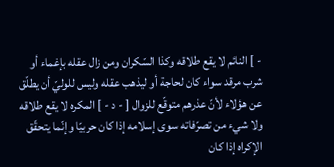- ] النائم لا يقع طلاقه وكذا السّكران ومن زال عقله بإغماء أو شرب مرقد سواء كان لحاجة أو ليذهب عقله وليس للوليّ أن يطلّق عن هؤلاء لأنّ عذرهم متوقّع للزوال [ - د - ] المكره لا يقع طلاقه ولا شيء من تصرّفاته سوى إسلامه إذا كان حربيّا وإنّما يتحقّق الإكراه إذا كان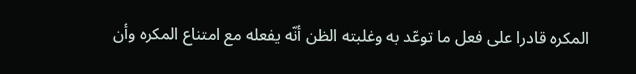المكره قادرا على فعل ما توعّد به وغلبته الظن أنّه يفعله مع امتناع المكره وأن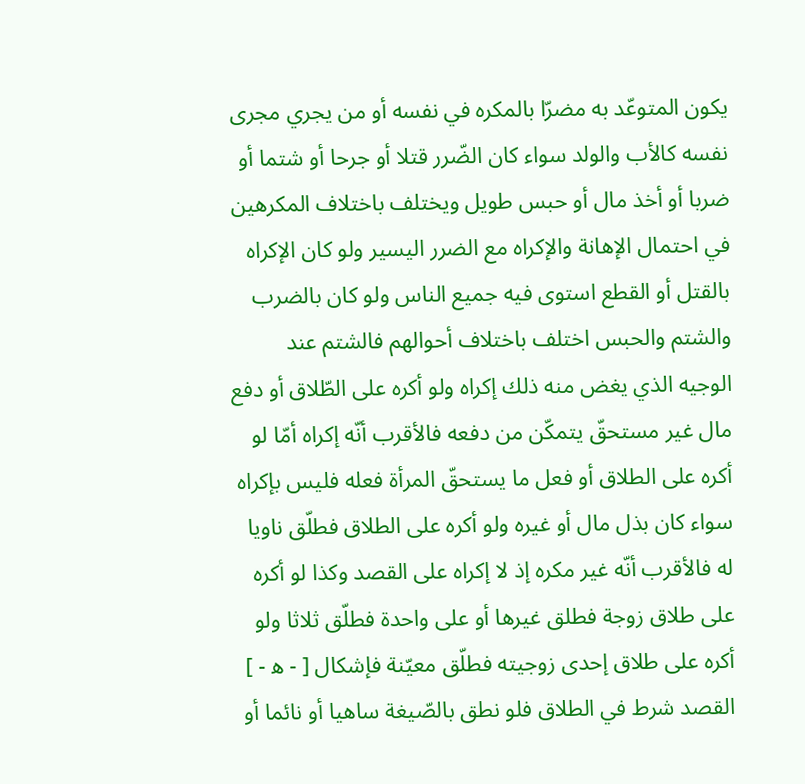يكون المتوعّد به مضرّا بالمكره في نفسه أو من يجري مجرى نفسه كالأب والولد سواء كان الضّرر قتلا أو جرحا أو شتما أو ضربا أو أخذ مال أو حبس طويل ويختلف باختلاف المكرهين في احتمال الإهانة والإكراه مع الضرر اليسير ولو كان الإكراه بالقتل أو القطع استوى فيه جميع الناس ولو كان بالضرب والشتم والحبس اختلف باختلاف أحوالهم فالشتم عند الوجيه الذي يغض منه ذلك إكراه ولو أكره على الطّلاق أو دفع مال غير مستحقّ يتمكّن من دفعه فالأقرب أنّه إكراه أمّا لو أكره على الطلاق أو فعل ما يستحقّ المرأة فعله فليس بإكراه سواء كان بذل مال أو غيره ولو أكره على الطلاق فطلّق ناويا له فالأقرب أنّه غير مكره إذ لا إكراه على القصد وكذا لو أكره على طلاق زوجة فطلق غيرها أو على واحدة فطلّق ثلاثا ولو أكره على طلاق إحدى زوجيته فطلّق معيّنة فإشكال [ - ه‍ - ] القصد شرط في الطلاق فلو نطق بالصّيغة ساهيا أو نائما أو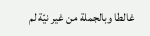غالطا وبالجملة من غير نيّة لم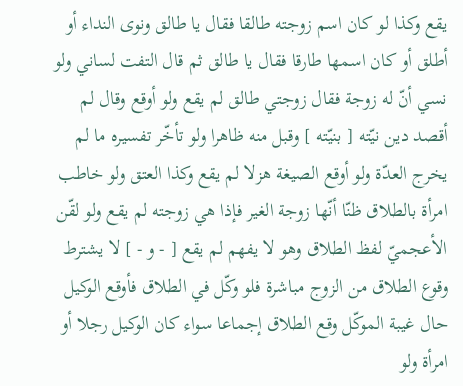يقع وكذا لو كان اسم زوجته طالقا فقال يا طالق ونوى النداء أو أطلق أو كان اسمها طارقا فقال يا طالق ثم قال التفت لساني ولو نسي أنّ له زوجة فقال زوجتي طالق لم يقع ولو أوقع وقال لم أقصد دين نيّته [ بنيّته ] وقبل منه ظاهرا ولو تأخّر تفسيره ما لم يخرج العدّة ولو أوقع الصيغة هزلا لم يقع وكذا العتق ولو خاطب امرأة بالطلاق ظنّا أنّها زوجة الغير فإذا هي زوجته لم يقع ولو لقّن الأعجميّ لفظ الطلاق وهو لا يفهم لم يقع [ - و - ] لا يشترط وقوع الطلاق من الزوج مباشرة فلو وكّل في الطلاق فأوقع الوكيل حال غيبة الموكّل وقع الطلاق إجماعا سواء كان الوكيل رجلا أو امرأة ولو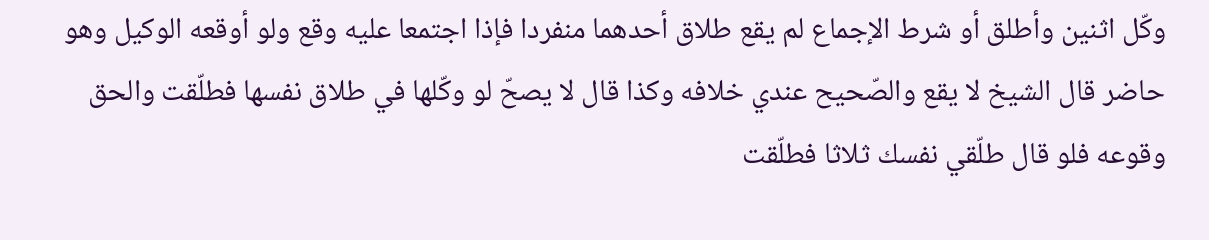وكّل اثنين وأطلق أو شرط الإجماع لم يقع طلاق أحدهما منفردا فإذا اجتمعا عليه وقع ولو أوقعه الوكيل وهو حاضر قال الشيخ لا يقع والصّحيح عندي خلافه وكذا قال لا يصحّ لو وكّلها في طلاق نفسها فطلّقت والحق وقوعه فلو قال طلّقي نفسك ثلاثا فطلّقت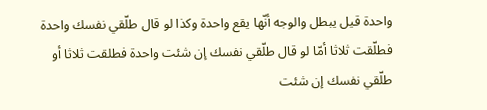واحدة قيل يبطل والوجه أنّها يقع واحدة وكذا لو قال طلّقي نفسك واحدة فطلّقت ثلاثا أمّا لو قال طلّقي نفسك إن شئت واحدة فطلقت ثلاثا أو طلّقي نفسك إن شئت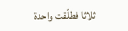ثلاثا فطلّقت واحدة